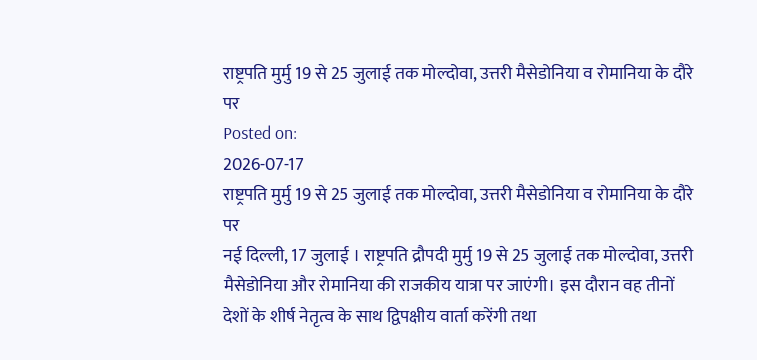राष्ट्रपति मुर्मु 19 से 25 जुलाई तक मोल्दोवा, उत्तरी मैसेडोनिया व रोमानिया के दौरे पर
Posted on:
2026-07-17
राष्ट्रपति मुर्मु 19 से 25 जुलाई तक मोल्दोवा, उत्तरी मैसेडोनिया व रोमानिया के दौरे पर
नई दिल्ली, 17 जुलाई । राष्ट्रपति द्रौपदी मुर्मु 19 से 25 जुलाई तक मोल्दोवा, उत्तरी मैसेडोनिया और रोमानिया की राजकीय यात्रा पर जाएंगी। इस दौरान वह तीनों देशों के शीर्ष नेतृत्व के साथ द्विपक्षीय वार्ता करेंगी तथा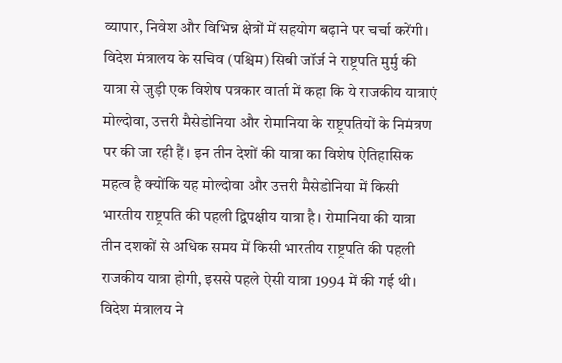व्यापार, निवेश और विभिन्न क्षेत्रों में सहयोग बढ़ाने पर चर्चा करेंगी।
विदेश मंत्रालय के सचिव (पश्चिम) सिबी जॉर्ज ने राष्ट्रपति मुर्मु की यात्रा से जुड़ी एक विशेष पत्रकार वार्ता में कहा कि ये राजकीय यात्राएं मोल्दोवा, उत्तरी मैसेडोनिया और रोमानिया के राष्ट्रपतियों के निमंत्रण पर की जा रही हैं। इन तीन देशों की यात्रा का विशेष ऐतिहासिक महत्व है क्योंकि यह मोल्दोवा और उत्तरी मैसेडोनिया में किसी भारतीय राष्ट्रपति की पहली द्विपक्षीय यात्रा है। रोमानिया की यात्रा तीन दशकों से अधिक समय में किसी भारतीय राष्ट्रपति की पहली राजकीय यात्रा होगी, इससे पहले ऐसी यात्रा 1994 में की गई थी।
विदेश मंत्रालय ने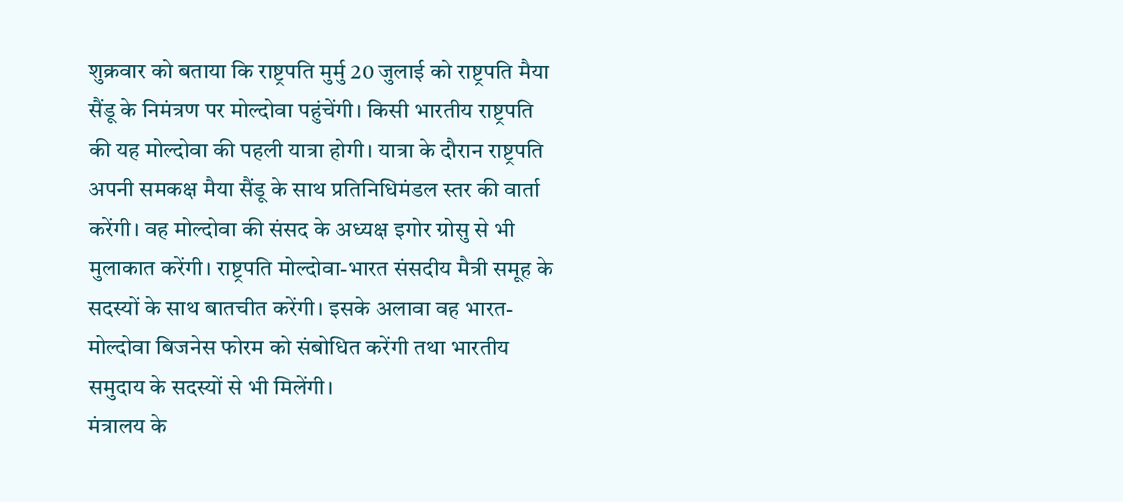शुक्रवार को बताया कि राष्ट्रपति मुर्मु 20 जुलाई को राष्ट्रपति मैया सैंडू के निमंत्रण पर मोल्दोवा पहुंचेंगी। किसी भारतीय राष्ट्रपति की यह मोल्दोवा की पहली यात्रा होगी। यात्रा के दौरान राष्ट्रपति अपनी समकक्ष मैया सैंडू के साथ प्रतिनिधिमंडल स्तर की वार्ता करेंगी। वह मोल्दोवा की संसद के अध्यक्ष इगोर ग्रोसु से भी मुलाकात करेंगी। राष्ट्रपति मोल्दोवा-भारत संसदीय मैत्री समूह के सदस्यों के साथ बातचीत करेंगी। इसके अलावा वह भारत-मोल्दोवा बिजनेस फोरम को संबोधित करेंगी तथा भारतीय समुदाय के सदस्यों से भी मिलेंगी।
मंत्रालय के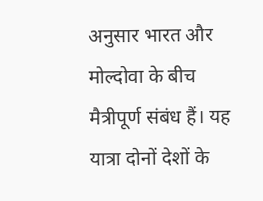अनुसार भारत और मोल्दोवा के बीच मैत्रीपूर्ण संबंध हैं। यह यात्रा दोनों देशों के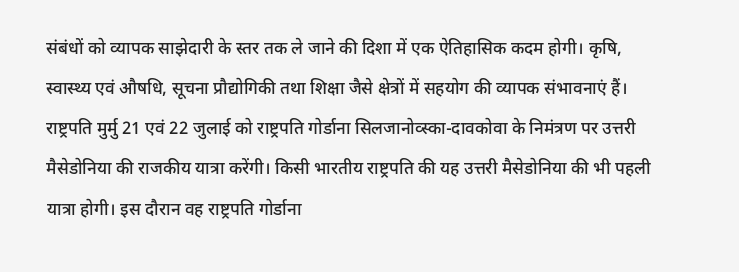संबंधों को व्यापक साझेदारी के स्तर तक ले जाने की दिशा में एक ऐतिहासिक कदम होगी। कृषि, स्वास्थ्य एवं औषधि, सूचना प्रौद्योगिकी तथा शिक्षा जैसे क्षेत्रों में सहयोग की व्यापक संभावनाएं हैं।
राष्ट्रपति मुर्मु 21 एवं 22 जुलाई को राष्ट्रपति गोर्डाना सिलजानोव्स्का-दावकोवा के निमंत्रण पर उत्तरी मैसेडोनिया की राजकीय यात्रा करेंगी। किसी भारतीय राष्ट्रपति की यह उत्तरी मैसेडोनिया की भी पहली यात्रा होगी। इस दौरान वह राष्ट्रपति गोर्डाना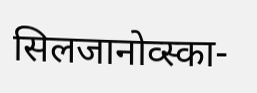सिलजानोव्स्का-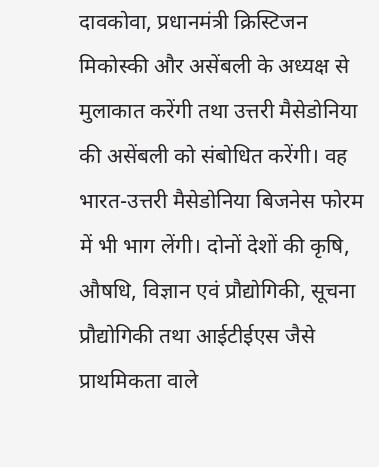दावकोवा, प्रधानमंत्री क्रिस्टिजन मिकोस्की और असेंबली के अध्यक्ष से मुलाकात करेंगी तथा उत्तरी मैसेडोनिया की असेंबली को संबोधित करेंगी। वह भारत-उत्तरी मैसेडोनिया बिजनेस फोरम में भी भाग लेंगी। दोनों देशों की कृषि, औषधि, विज्ञान एवं प्रौद्योगिकी, सूचना प्रौद्योगिकी तथा आईटीईएस जैसे प्राथमिकता वाले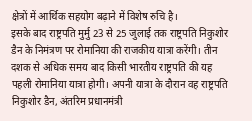क्षेत्रों में आर्थिक सहयोग बढ़ाने में विशेष रुचि है।
इसके बाद राष्ट्रपति मुर्मु 23 से 25 जुलाई तक राष्ट्रपति निकुशोर डैन के निमंत्रण पर रोमानिया की राजकीय यात्रा करेंगी। तीन दशक से अधिक समय बाद किसी भारतीय राष्ट्रपति की यह पहली रोमानिया यात्रा होगी। अपनी यात्रा के दौरान वह राष्ट्रपति निकुशोर डैन, अंतरिम प्रधानमंत्री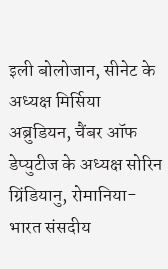इली बोलोजान, सीनेट के अध्यक्ष मिर्सिया अब्रुडियन, चैंबर ऑफ डेप्युटीज के अध्यक्ष सोरिन ग्रिंडियानु, रोमानिया-भारत संसदीय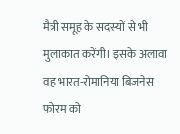मैत्री समूह के सदस्यों से भी मुलाकात करेंगी। इसके अलावा वह भारत-रोमानिया बिजनेस फोरम को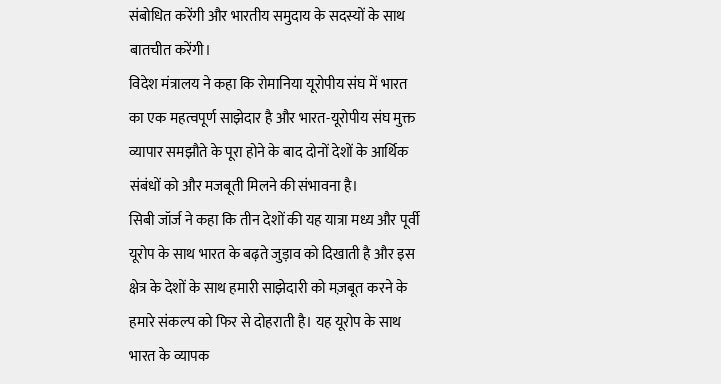संबोधित करेंगी और भारतीय समुदाय के सदस्यों के साथ बातचीत करेंगी।
विदेश मंत्रालय ने कहा कि रोमानिया यूरोपीय संघ में भारत का एक महत्वपूर्ण साझेदार है और भारत-यूरोपीय संघ मुक्त व्यापार समझौते के पूरा होने के बाद दोनों देशों के आर्थिक संबंधों को और मजबूती मिलने की संभावना है।
सिबी जॉर्ज ने कहा कि तीन देशों की यह यात्रा मध्य और पूर्वी यूरोप के साथ भारत के बढ़ते जुड़ाव को दिखाती है और इस क्षेत्र के देशों के साथ हमारी साझेदारी को मज़बूत करने के हमारे संकल्प को फिर से दोहराती है। यह यूरोप के साथ भारत के व्यापक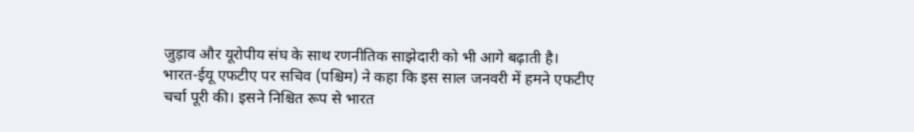जुड़ाव और यूरोपीय संघ के साथ रणनीतिक साझेदारी को भी आगे बढ़ाती है।
भारत-ईयू एफटीए पर सचिव (पश्चिम) ने कहा कि इस साल जनवरी में हमने एफटीए चर्चा पूरी की। इसने निश्चित रूप से भारत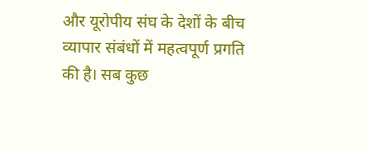और यूरोपीय संघ के देशों के बीच व्यापार संबंधों में महत्वपूर्ण प्रगति की है। सब कुछ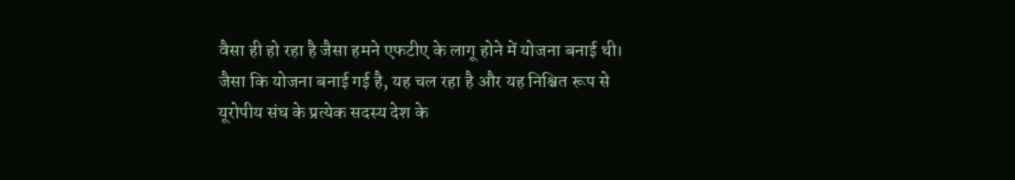वैसा ही हो रहा है जैसा हमने एफटीए के लागू होने में योजना बनाई थी। जैसा कि योजना बनाई गई है, यह चल रहा है और यह निश्चित रूप से यूरोपीय संघ के प्रत्येक सदस्य देश के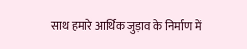साथ हमारे आर्थिक जुड़ाव के निर्माण में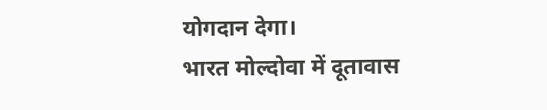योगदान देगा।
भारत मोल्दोवा में दूतावास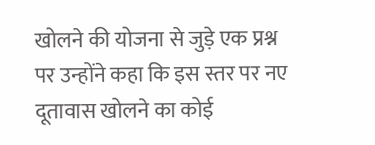खोलने की योजना से जुड़े एक प्रश्न पर उन्होंने कहा कि इस स्तर पर नए दूतावास खोलने का कोई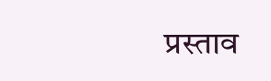प्रस्ताव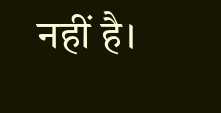नहीं है।